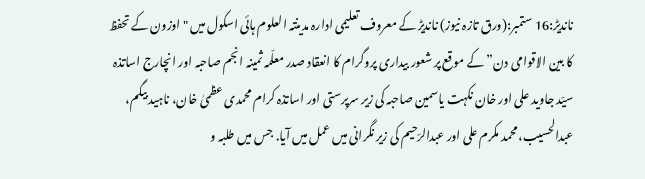ناندیڑ:16 ستمبر:(ورق تازہ نیوز) ناندیڑ کے معروف تعلیمی ادارہ مدینتہ العلوم ہائی اسکول میں "اوزون کے تحفظ کا بین الاقوامی دن” کے موقع پر شعور بیداری پروگرام کا انعقاد صدر معلّمہ ثمینہ انجم صاحبہ اور انچارج اساتذہ سیّد جاوید علی اور خان نکہت یاسمین صاحبہ کی زیر سرپرستی اور اساتذہ کرام محمدی عظمیٰ خان، ناہید بیگم، عبدالحسیب، محمد مکرم علی اور عبدالرّحیم کی زیر نگرانی میں عمل میں آیا. جس میں طلبہ و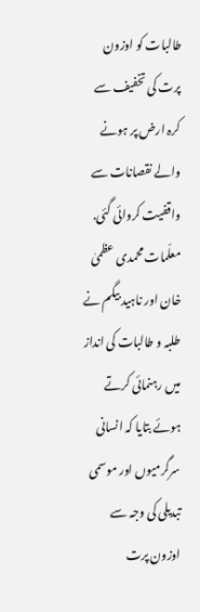طالبات کو اوزون پرت کی تخفیف سے کرہ ارض پر ہونے والے نقصانات سے واقفیت کروائی گئی. معلّمات محمدی عظمیٰ خان اور ناہید بیگم نے طلبہ و طالبات کی انداز میں رہنمائی کرتے ہوئے بتایا کہ انسانی سرگرمیوں اور موسمی تبدیلی کی وجہ سے اوزون پرت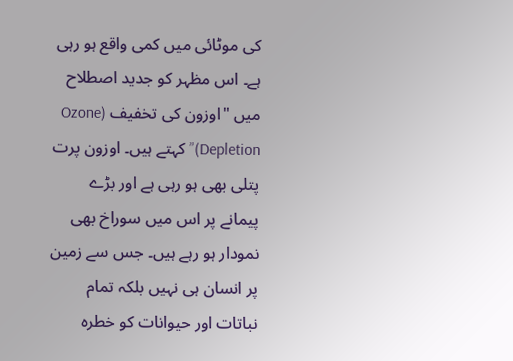کی موٹائی میں کمی واقع ہو رہی ہے۔ اس مظہر کو جدید اصطلاح میں "اوزون کی تخفیف (Ozone Depletion)” کہتے ہیں۔ اوزون پرت پتلی بھی ہو رہی ہے اور بڑے پیمانے پر اس میں سوراخ بھی نمودار ہو رہے ہیں۔ جس سے زمین پر انسان ہی نہیں بلکہ تمام نباتات اور حیوانات کو خطرہ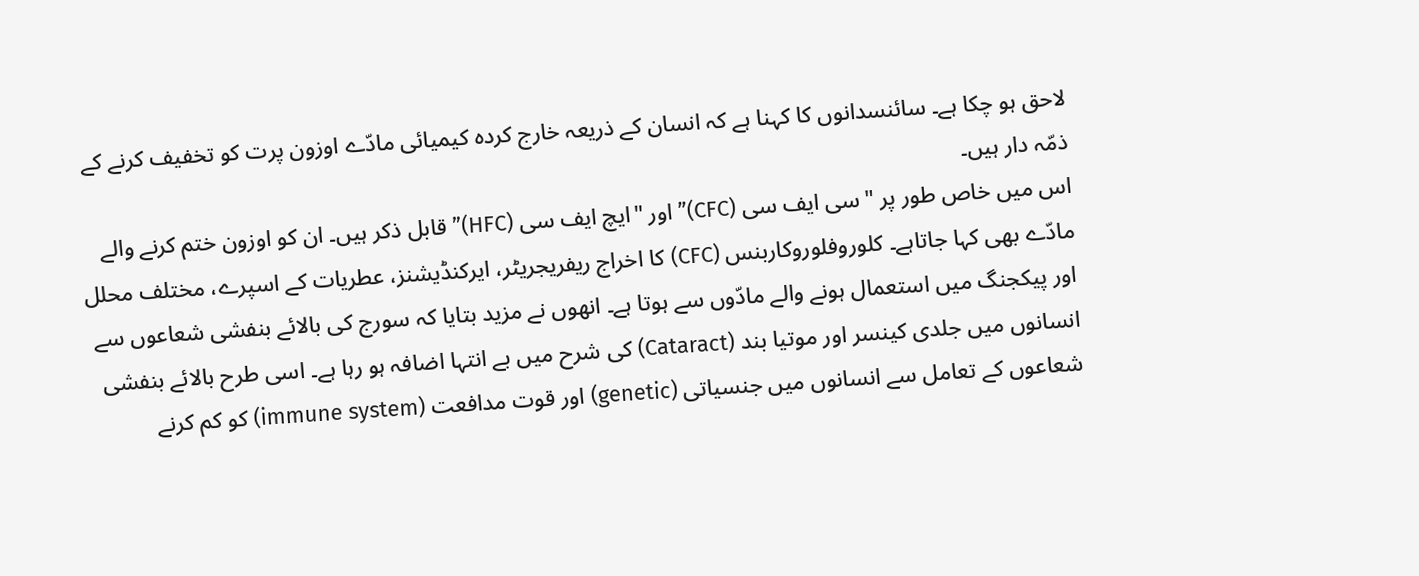لاحق ہو چکا ہے۔ سائنسدانوں کا کہنا ہے کہ انسان کے ذریعہ خارج کردہ کیمیائی مادّے اوزون پرت کو تخفیف کرنے کے ذمّہ دار ہیں۔
اس میں خاص طور پر "سی ایف سی (CFC)” اور "ایچ ایف سی (HFC)” قابل ذکر ہیں۔ ان کو اوزون ختم کرنے والے مادّے بھی کہا جاتاہے۔ کلوروفلوروکاربنس (CFC) کا اخراج ریفریجریٹر، ایرکنڈیشنز، عطریات کے اسپرے، مختلف محلل اور پیکجنگ میں استعمال ہونے والے مادّوں سے ہوتا ہے۔ انھوں نے مزید بتایا کہ سورج کی بالائے بنفشی شعاعوں سے انسانوں میں جلدی کینسر اور موتیا بند (Cataract) کی شرح میں بے انتہا اضافہ ہو رہا ہے۔ اسی طرح بالائے بنفشی شعاعوں کے تعامل سے انسانوں میں جنسیاتی (genetic) اور قوت مدافعت (immune system) کو کم کرنے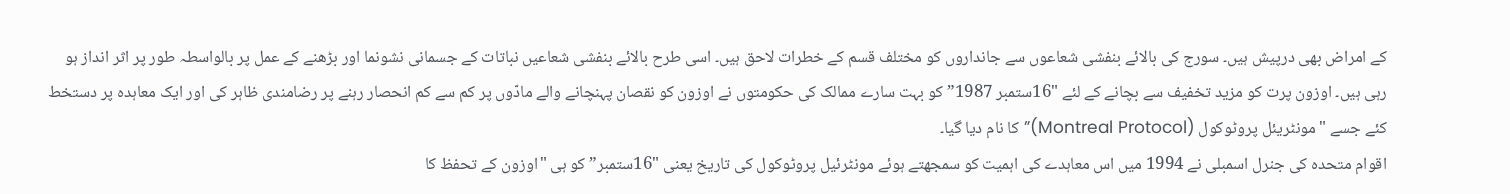کے امراض بھی درپیش ہیں۔ سورج کی بالائے بنفشی شعاعوں سے جانداروں کو مختلف قسم کے خطرات لاحق ہیں۔ اسی طرح بالائے بنفشی شعاعیں نباتات کے جسمانی نشونما اور بڑھنے کے عمل پر بالواسطہ طور پر اثر انداز ہو رہی ہیں۔ اوزون پرت کو مزید تخفیف سے بچانے کے لئے "16ستمبر 1987” کو بہت سارے ممالک کی حکومتوں نے اوزون کو نقصان پہنچانے والے مادّوں پر کم سے کم انحصار رہنے پر رضامندی ظاہر کی اور ایک معاہدہ پر دستخط کئے جسے "مونٹریئل پروٹوکول (Montreal Protocol)” کا نام دیا گیا۔
اقوام متحدہ کی جنرل اسمبلی نے 1994 میں اس معاہدے کی اہمیت کو سمجھتے ہوئے مونٹرئیل پروٹوکول کی تاریخ یعنی "16ستمبر” کو ہی "اوزون کے تحفظ کا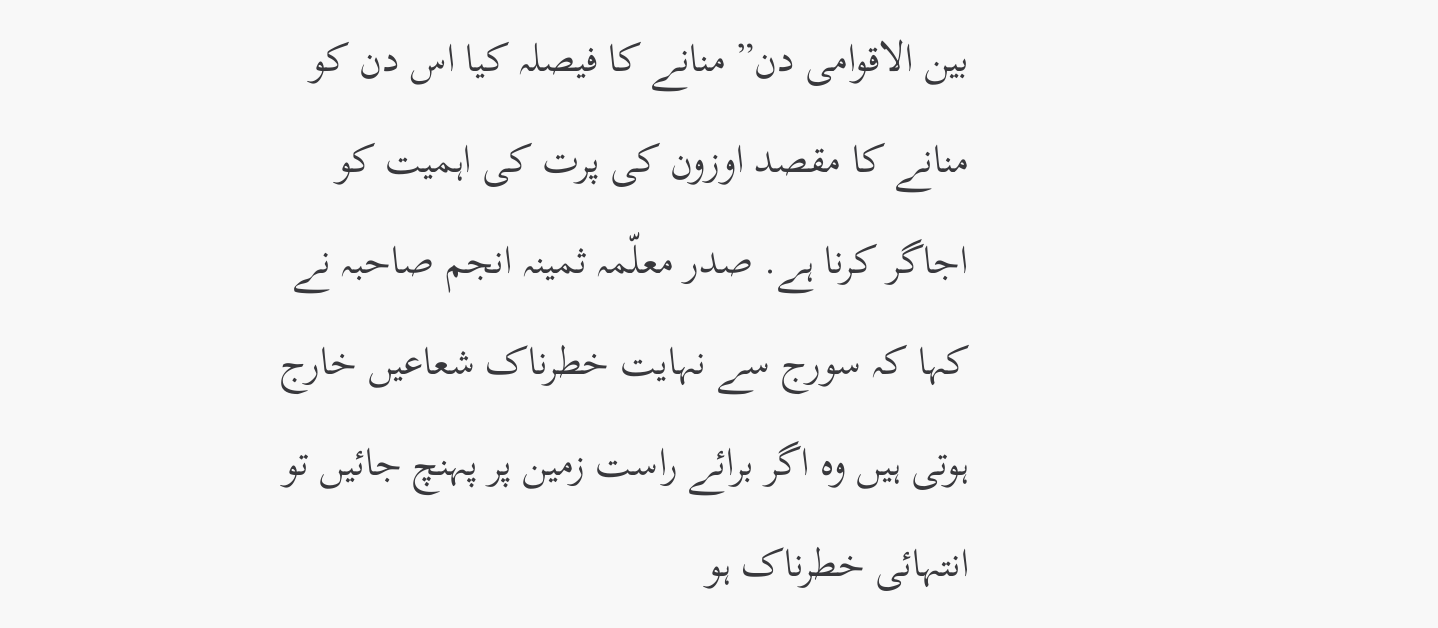بین الاقوامی دن” منانے کا فیصلہ کیا اس دن کو منانے کا مقصد اوزون کی پرت کی اہمیت کو اجاگر کرنا ہے. صدر معلّمہ ثمینہ انجم صاحبہ نے کہا کہ سورج سے نہایت خطرناک شعاعیں خارج ہوتی ہیں وہ اگر برائے راست زمین پر پہنچ جائیں تو انتہائی خطرناک ہو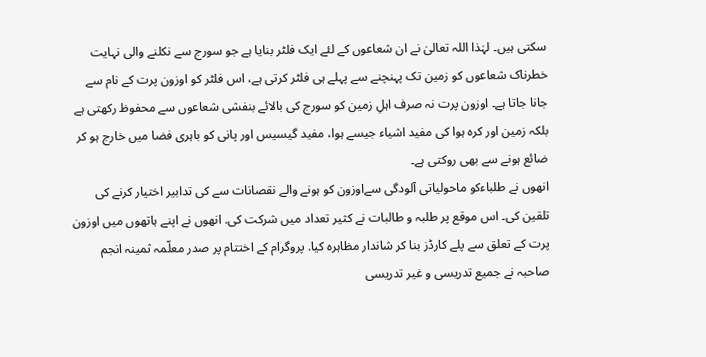سکتی ہیں۔ لہٰذا اللہ تعالیٰ نے ان شعاعوں کے لئے ایک فلٹر بنایا ہے جو سورج سے نکلنے والی نہایت خطرناک شعاعوں کو زمین تک پہنچنے سے پہلے ہی فلٹر کرتی ہے، اس فلٹر کو اوزون پرت کے نام سے جانا جاتا ہے۔ اوزون پرت نہ صرف اہلِ زمین کو سورج کی بالائے بنفشی شعاعوں سے محفوظ رکھتی ہے بلکہ زمین اور کرہ ہوا کی مفید اشیاء جیسے ہوا، مفید گیسیس اور پانی کو باہری فضا میں خارج ہو کر ضائع ہونے سے بھی روکتی ہے۔
انھوں نے طلباءکو ماحولیاتی آلودگی سےاوزون کو ہونے والے نقصانات سے کی تدابیر اختیار کرنے کی تلقین کی۔ اس موقع پر طلبہ و طالبات نے کثیر تعداد میں شرکت کی. انھوں نے اپنے ہاتھوں میں اوزون پرت کے تعلق سے پلے کارڈز بنا کر شاندار مظاہرہ کیا. پروگرام کے اختتام پر صدر معلّمہ ثمینہ انجم صاحبہ نے جمیع تدریسی و غیر تدریسی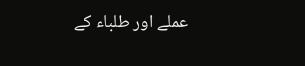عملے اور طلباء کے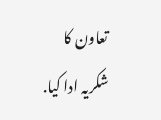تعاون کا شکریہ ادا کیا.